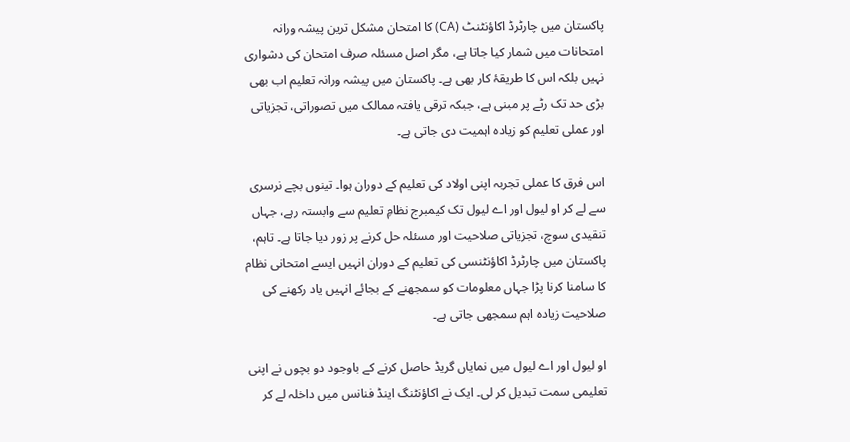پاکستان میں چارٹرڈ اکاؤنٹنٹ (CA) کا امتحان مشکل ترین پیشہ ورانہ امتحانات میں شمار کیا جاتا ہے، مگر اصل مسئلہ صرف امتحان کی دشواری نہیں بلکہ اس کا طریقۂ کار بھی ہے۔ پاکستان میں پیشہ ورانہ تعلیم اب بھی بڑی حد تک رٹے پر مبنی ہے، جبکہ ترقی یافتہ ممالک میں تصوراتی، تجزیاتی اور عملی تعلیم کو زیادہ اہمیت دی جاتی ہے۔

اس فرق کا عملی تجربہ اپنی اولاد کی تعلیم کے دوران ہوا۔ تینوں بچے نرسری سے لے کر او لیول اور اے لیول تک کیمبرج نظامِ تعلیم سے وابستہ رہے، جہاں تنقیدی سوچ، تجزیاتی صلاحیت اور مسئلہ حل کرنے پر زور دیا جاتا ہے۔ تاہم، پاکستان میں چارٹرڈ اکاؤنٹنسی کی تعلیم کے دوران انہیں ایسے امتحانی نظام کا سامنا کرنا پڑا جہاں معلومات کو سمجھنے کے بجائے انہیں یاد رکھنے کی صلاحیت زیادہ اہم سمجھی جاتی ہے۔

او لیول اور اے لیول میں نمایاں گریڈ حاصل کرنے کے باوجود دو بچوں نے اپنی تعلیمی سمت تبدیل کر لی۔ ایک نے اکاؤنٹنگ اینڈ فنانس میں داخلہ لے کر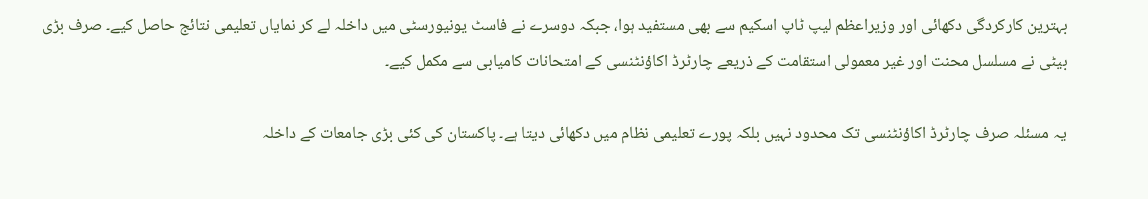بہترین کارکردگی دکھائی اور وزیراعظم لیپ ٹاپ اسکیم سے بھی مستفید ہوا، جبکہ دوسرے نے فاسٹ یونیورسٹی میں داخلہ لے کر نمایاں تعلیمی نتائج حاصل کیے۔ صرف بڑی بیٹی نے مسلسل محنت اور غیر معمولی استقامت کے ذریعے چارٹرڈ اکاؤنٹنسی کے امتحانات کامیابی سے مکمل کیے۔

یہ مسئلہ صرف چارٹرڈ اکاؤنٹنسی تک محدود نہیں بلکہ پورے تعلیمی نظام میں دکھائی دیتا ہے۔ پاکستان کی کئی بڑی جامعات کے داخلہ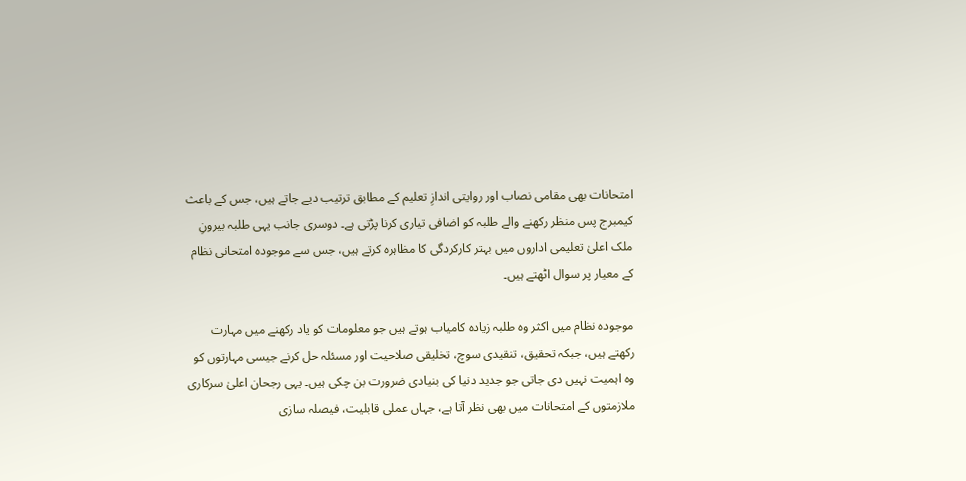امتحانات بھی مقامی نصاب اور روایتی اندازِ تعلیم کے مطابق ترتیب دیے جاتے ہیں، جس کے باعث کیمبرج پس منظر رکھنے والے طلبہ کو اضافی تیاری کرنا پڑتی ہے۔ دوسری جانب یہی طلبہ بیرونِ ملک اعلیٰ تعلیمی اداروں میں بہتر کارکردگی کا مظاہرہ کرتے ہیں، جس سے موجودہ امتحانی نظام کے معیار پر سوال اٹھتے ہیں۔

موجودہ نظام میں اکثر وہ طلبہ زیادہ کامیاب ہوتے ہیں جو معلومات کو یاد رکھنے میں مہارت رکھتے ہیں، جبکہ تحقیق، تنقیدی سوچ، تخلیقی صلاحیت اور مسئلہ حل کرنے جیسی مہارتوں کو وہ اہمیت نہیں دی جاتی جو جدید دنیا کی بنیادی ضرورت بن چکی ہیں۔ یہی رجحان اعلیٰ سرکاری ملازمتوں کے امتحانات میں بھی نظر آتا ہے، جہاں عملی قابلیت، فیصلہ سازی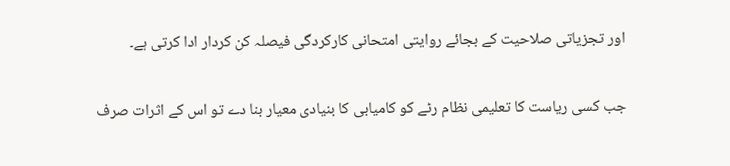اور تجزیاتی صلاحیت کے بجائے روایتی امتحانی کارکردگی فیصلہ کن کردار ادا کرتی ہے۔

جب کسی ریاست کا تعلیمی نظام رٹے کو کامیابی کا بنیادی معیار بنا دے تو اس کے اثرات صرف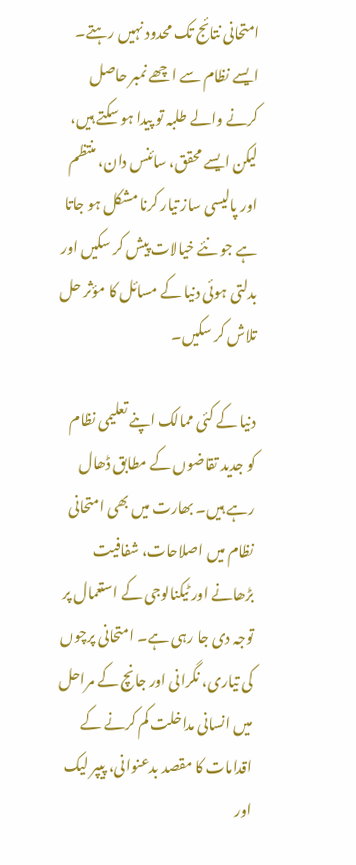امتحانی نتائج تک محدود نہیں رہتے۔ ایسے نظام سے اچھے نمبر حاصل کرنے والے طلبہ تو پیدا ہو سکتے ہیں، لیکن ایسے محقق، سائنس دان، منتظم اور پالیسی ساز تیار کرنا مشکل ہو جاتا ہے جو نئے خیالات پیش کر سکیں اور بدلتی ہوئی دنیا کے مسائل کا مؤثر حل تلاش کر سکیں۔

دنیا کے کئی ممالک اپنے تعلیمی نظام کو جدید تقاضوں کے مطابق ڈھال رہے ہیں۔ بھارت میں بھی امتحانی نظام میں اصلاحات، شفافیت بڑھانے اور ٹیکنالوجی کے استعمال پر توجہ دی جا رہی ہے۔ امتحانی پرچوں کی تیاری، نگرانی اور جانچ کے مراحل میں انسانی مداخلت کم کرنے کے اقدامات کا مقصد بدعنوانی، پیپر لیک اور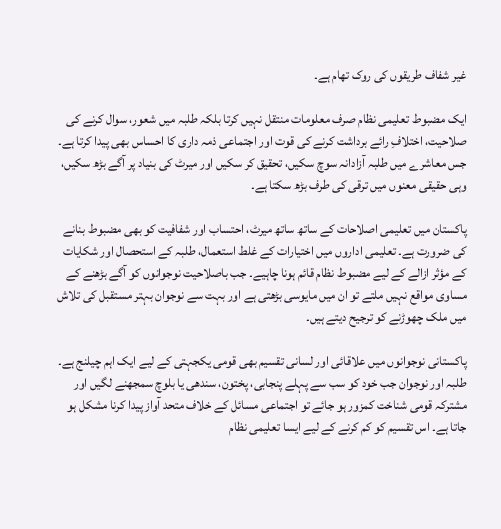غیر شفاف طریقوں کی روک تھام ہے۔

ایک مضبوط تعلیمی نظام صرف معلومات منتقل نہیں کرتا بلکہ طلبہ میں شعور، سوال کرنے کی صلاحیت، اختلافِ رائے برداشت کرنے کی قوت اور اجتماعی ذمہ داری کا احساس بھی پیدا کرتا ہے۔ جس معاشرے میں طلبہ آزادانہ سوچ سکیں، تحقیق کر سکیں اور میرٹ کی بنیاد پر آگے بڑھ سکیں، وہی حقیقی معنوں میں ترقی کی طرف بڑھ سکتا ہے۔

پاکستان میں تعلیمی اصلاحات کے ساتھ ساتھ میرٹ، احتساب اور شفافیت کو بھی مضبوط بنانے کی ضرورت ہے۔ تعلیمی اداروں میں اختیارات کے غلط استعمال، طلبہ کے استحصال اور شکایات کے مؤثر ازالے کے لیے مضبوط نظام قائم ہونا چاہیے۔ جب باصلاحیت نوجوانوں کو آگے بڑھنے کے مساوی مواقع نہیں ملتے تو ان میں مایوسی بڑھتی ہے اور بہت سے نوجوان بہتر مستقبل کی تلاش میں ملک چھوڑنے کو ترجیح دیتے ہیں۔

پاکستانی نوجوانوں میں علاقائی اور لسانی تقسیم بھی قومی یکجہتی کے لیے ایک اہم چیلنج ہے۔ طلبہ اور نوجوان جب خود کو سب سے پہلے پنجابی، پختون، سندھی یا بلوچ سمجھنے لگیں اور مشترکہ قومی شناخت کمزور ہو جائے تو اجتماعی مسائل کے خلاف متحد آواز پیدا کرنا مشکل ہو جاتا ہے۔ اس تقسیم کو کم کرنے کے لیے ایسا تعلیمی نظام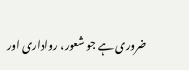ضروری ہے جو شعور، رواداری اور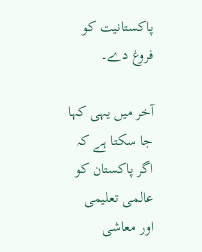پاکستانیت کو فروغ دے۔

آخر میں یہی کہا جا سکتا ہے کہ اگر پاکستان کو عالمی تعلیمی اور معاشی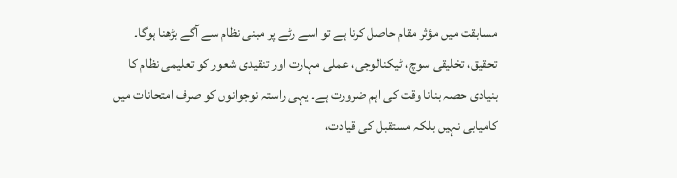مسابقت میں مؤثر مقام حاصل کرنا ہے تو اسے رٹے پر مبنی نظام سے آگے بڑھنا ہوگا۔ تحقیق، تخلیقی سوچ، ٹیکنالوجی، عملی مہارت اور تنقیدی شعور کو تعلیمی نظام کا بنیادی حصہ بنانا وقت کی اہم ضرورت ہے۔ یہی راستہ نوجوانوں کو صرف امتحانات میں کامیابی نہیں بلکہ مستقبل کی قیادت،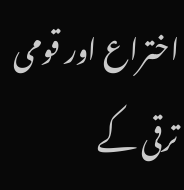اختراع اور قومی ترقی کے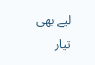لیے بھی تیار